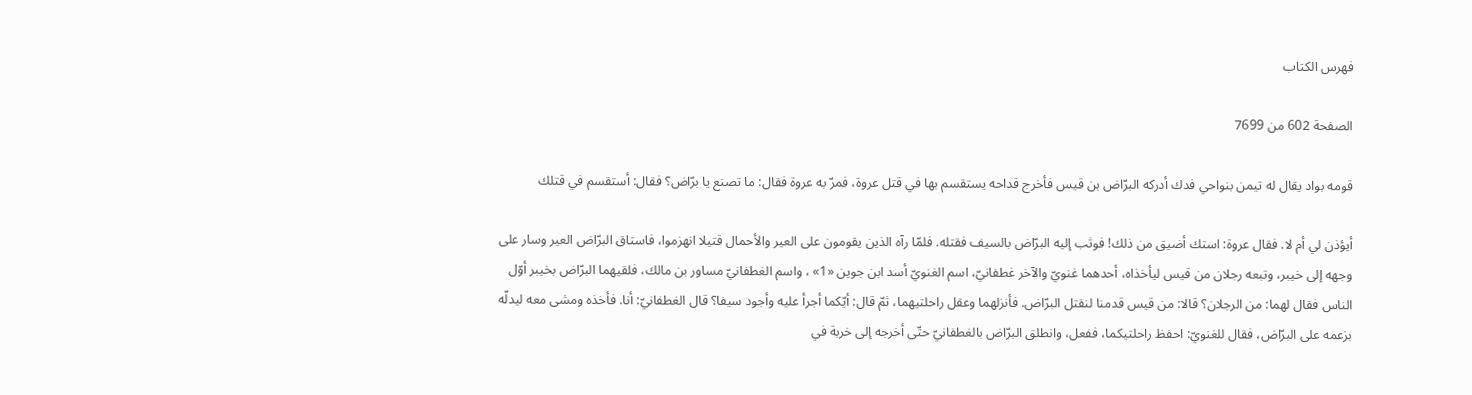فهرس الكتاب

الصفحة 602 من 7699

قومه بواد يقال له تيمن بنواحي فدك أدركه البرّاض بن قيس فأخرج قداحه يستقسم بها في قتل عروة، فمرّ به عروة فقال: ما تصنع يا برّاض؟ فقال: أستقسم في قتلك

أيؤذن لي أم لا. فقال عروة: استك أضيق من ذلك! فوثب إليه البرّاض بالسيف فقتله. فلمّا رآه الذين يقومون على العير والأحمال قتيلا انهزموا، فاستاق البرّاض العير وسار على وجهه إلى خيبر، وتبعه رجلان من قيس ليأخذاه، أحدهما غنويّ والآخر غطفانيّ، اسم الغنويّ أسد ابن جوين «1» ، واسم الغطفانيّ مساور بن مالك، فلقيهما البرّاض بخيبر أوّل الناس فقال لهما: من الرجلان؟ قالا: من قيس قدمنا لنقتل البرّاض. فأنزلهما وعقل راحلتيهما، ثمّ قال: أيّكما أجرأ عليه وأجود سيفا؟ قال الغطفانيّ: أنا. فأخذه ومشى معه ليدلّه بزعمه على البرّاض، فقال للغنويّ: احفظ راحلتيكما، ففعل، وانطلق البرّاض بالغطفانيّ حتّى أخرجه إلى خربة في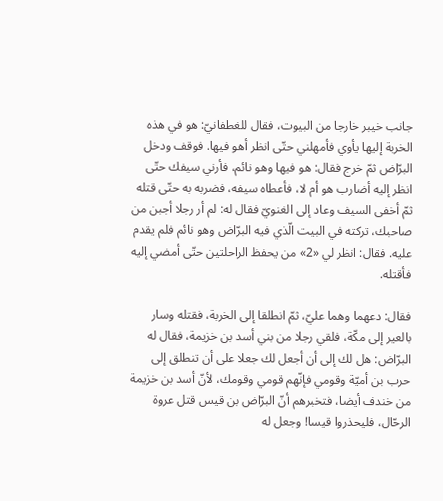جانب خيبر خارجا من البيوت، فقال للغطفانيّ: هو في هذه الخربة إليها يأوي فأمهلني حتّى انظر أهو فيها. فوقف ودخل البرّاض ثمّ خرج فقال: هو فيها وهو نائم، فأرني سيفك حتّى انظر إليه أضارب هو أم لا، فأعطاه سيفه، فضربه به حتّى قتله ثمّ أخفى السيف وعاد إلى الغنويّ فقال له: لم أر رجلا أجبن من صاحبك، تركته في البيت الّذي فيه البرّاض وهو نائم فلم يقدم عليه. فقال: انظر لي «2» من يحفظ الراحلتين حتّى أمضي إليه فأقتله.

فقال: دعهما وهما عليّ، ثمّ انطلقا إلى الخربة، فقتله وسار بالعير إلى مكّة، فلقي رجلا من بني أسد بن خزيمة، فقال له البرّاض: هل لك إلى أن أجعل لك جعلا على أن تنطلق إلى حرب بن أميّة وقومي فإنّهم قومي وقومك، لأنّ أسد بن خزيمة من خندف أيضا، فتخبرهم أنّ البرّاض بن قيس قتل عروة الرحّال، فليحذروا قيسا! وجعل له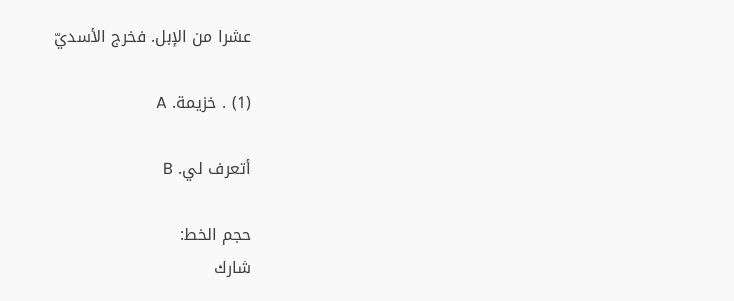عشرا من الإبل. فخرج الأسديّ

(1) . خزيمة. A

أتعرف لي. B

حجم الخط:
شارك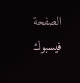الصفحة
فيسبوك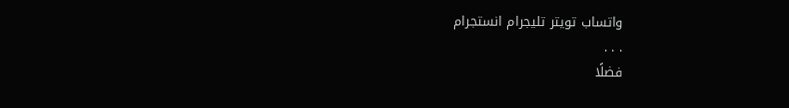واتساب تويتر تليجرام انستجرام
. . .
فضلًا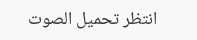انتظر تحميل الصوت